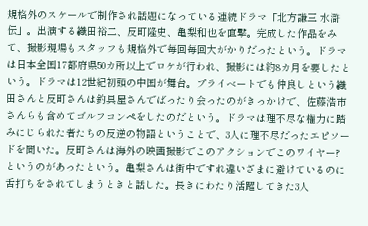規格外のスケールで制作され話題になっている連続ドラマ「北方謙三 水滸伝」。出演する織田裕二、反町隆史、亀梨和也を直撃。完成した作品をみて、撮影現場もスタッフも規格外で毎回毎回大がかりだったという。ドラマは日本全国17都府県50カ所以上でロケが行われ、撮影には約8カ月を要したという。ドラマは12世紀初頭の中国が舞台。プライベートでも仲良しという織田さんと反町さんは釣具屋さんでばったり会ったのがきっかけで、佐藤浩市さんらも含めてゴルフコンペをしたのだという。ドラマは理不尽な権力に踏みにじられた者たちの反逆の物語ということで、3人に理不尽だったエピソードを聞いた。反町さんは海外の映画撮影でこのアクションでこのワイヤー?というのがあったという。亀梨さんは街中ですれ違いざまに避けているのに舌打ちをされてしまうときと話した。長きにわたり活躍してきた3人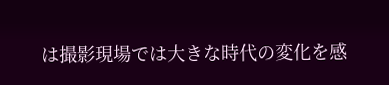は撮影現場では大きな時代の変化を感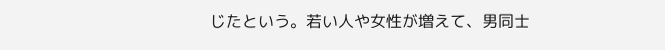じたという。若い人や女性が増えて、男同士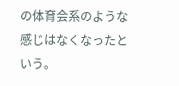の体育会系のような感じはなくなったという。